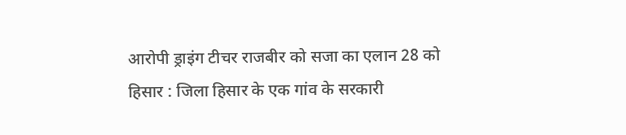आरोपी ड्राइंग टीचर राजबीर को सजा का एलान 28 को
हिसार : जिला हिसार के एक गांव के सरकारी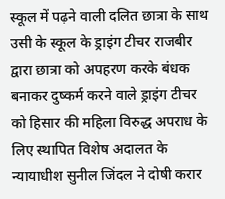स्कूल में पढ़ने वाली दलित छात्रा के साथ उसी के स्कूल के ड्राइंग टीचर राजबीर द्वारा छात्रा को अपहरण करके बंधक बनाकर दुष्कर्म करने वाले ड्राइंग टीचर को हिसार की महिला विरुद्ध अपराध के लिए स्थापित विशेष अदालत के न्यायाधीश सुनील जिंदल ने दोषी करार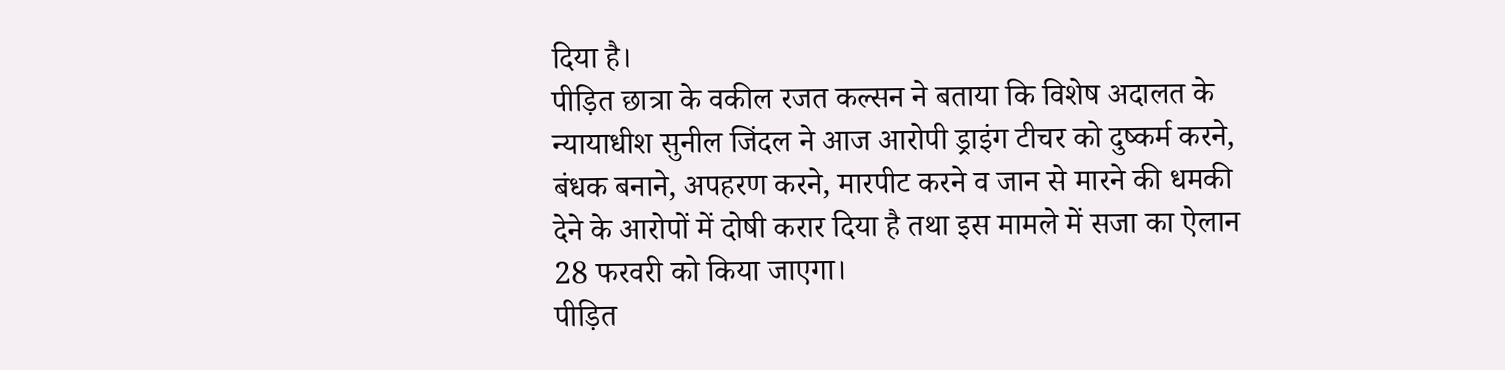दिया है।
पीड़ित छात्रा के वकील रजत कल्सन ने बताया कि विशेष अदालत के न्यायाधीश सुनील जिंदल ने आज आरोपी ड्राइंग टीचर को दुष्कर्म करने, बंधक बनाने, अपहरण करने, मारपीट करने व जान से मारने की धमकी देने के आरोपों में दोषी करार दिया है तथा इस मामले में सजा का ऐलान 28 फरवरी को किया जाएगा।
पीड़ित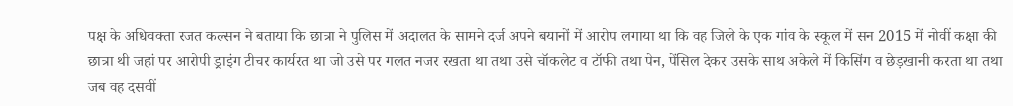पक्ष के अधिवक्ता रजत कल्सन ने बताया कि छात्रा ने पुलिस में अदालत के सामने दर्ज अपने बयानों में आरोप लगाया था कि वह जिले के एक गांव के स्कूल में सन 2015 में नोवीं कक्षा की छात्रा थी जहां पर आरोपी ड्राइंग टीचर कार्यरत था जो उसे पर गलत नजर रखता था तथा उसे चॉकलेट व टॉफी तथा पेन, पेंसिल देकर उसके साथ अकेले में किसिंग व छेड़खानी करता था तथा जब वह दसवीं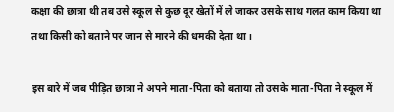कक्षा की छात्रा थी तब उसे स्कूल से कुछ दूर खेतों में ले जाकर उसके साथ गलत काम किया था तथा किसी को बताने पर जान से मारने की धमकी देता था।

इस बारे में जब पीड़ित छात्रा ने अपने माता-पिता को बताया तो उसके माता-पिता ने स्कूल में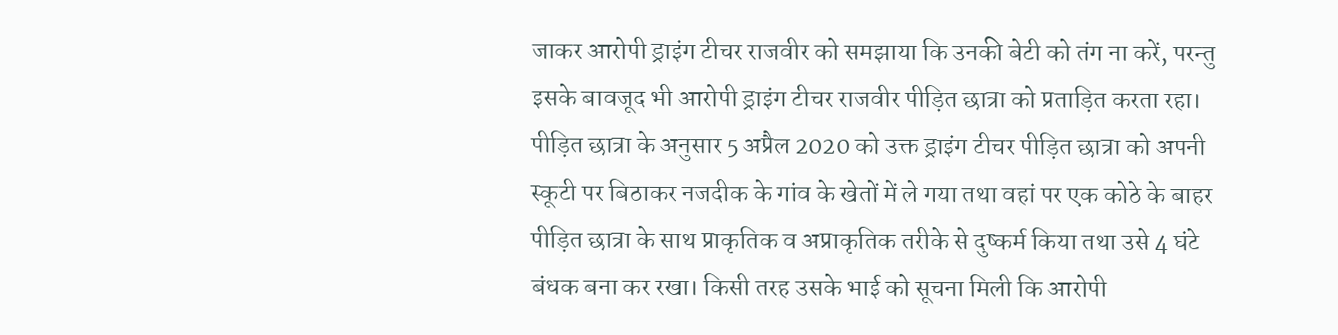जाकर आरोपी ड्राइंग टीचर राजवीर को समझाया कि उनकी बेटी को तंग ना करें, परन्तु इसके बावजूद भी आरोपी ड्राइंग टीचर राजवीर पीड़ित छात्रा को प्रताड़ित करता रहा।
पीड़ित छात्रा के अनुसार 5 अप्रैल 2020 को उक्त ड्राइंग टीचर पीड़ित छात्रा को अपनी स्कूटी पर बिठाकर नजदीक के गांव के खेतों में ले गया तथा वहां पर एक कोठे के बाहर पीड़ित छात्रा के साथ प्राकृतिक व अप्राकृतिक तरीके से दुष्कर्म किया तथा उसे 4 घंटे बंधक बना कर रखा। किसी तरह उसके भाई को सूचना मिली कि आरोपी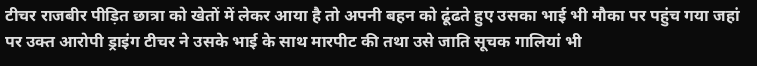टीचर राजबीर पीड़ित छात्रा को खेतों में लेकर आया है तो अपनी बहन को ढूंढते हुए उसका भाई भी मौका पर पहुंच गया जहां पर उक्त आरोपी ड्राइंग टीचर ने उसके भाई के साथ मारपीट की तथा उसे जाति सूचक गालियां भी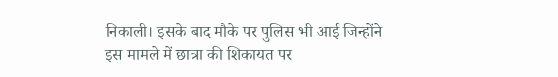निकाली। इसके बाद मौके पर पुलिस भी आई जिन्होंने इस मामले में छात्रा की शिकायत पर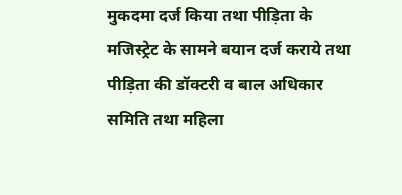मुकदमा दर्ज किया तथा पीड़िता के मजिस्ट्रेट के सामने बयान दर्ज कराये तथा पीड़िता की डॉक्टरी व बाल अधिकार समिति तथा महिला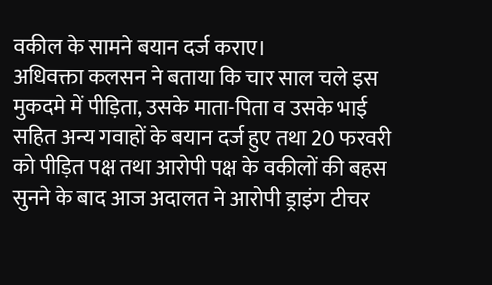वकील के सामने बयान दर्ज कराए।
अधिवक्ता कलसन ने बताया कि चार साल चले इस मुकदमे में पीड़िता, उसके माता-पिता व उसके भाई सहित अन्य गवाहों के बयान दर्ज हुए तथा 20 फरवरी को पीड़ित पक्ष तथा आरोपी पक्ष के वकीलों की बहस सुनने के बाद आज अदालत ने आरोपी ड्राइंग टीचर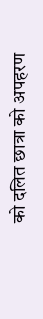को दलित छात्रा को अपहरण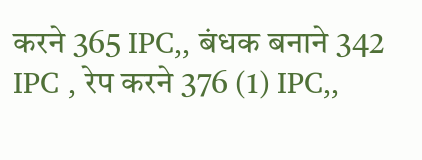करने 365 IPC,, बंधक बनाने 342 IPC , रेप करने 376 (1) IPC,,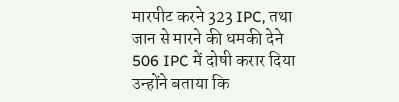मारपीट करने 323 IPC, तथा जान से मारने की धमकी देने 506 IPC में दोषी करार दिया उन्होंने बताया कि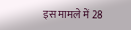इस मामले में 28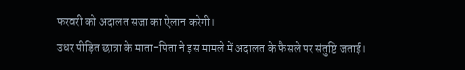फरवरी को अदालत सजा का ऐलान करेगी।
उधर पीड़ित छात्रा के माता-पिता ने इस मामले में अदालत के फैसले पर संतुष्टि जताई।